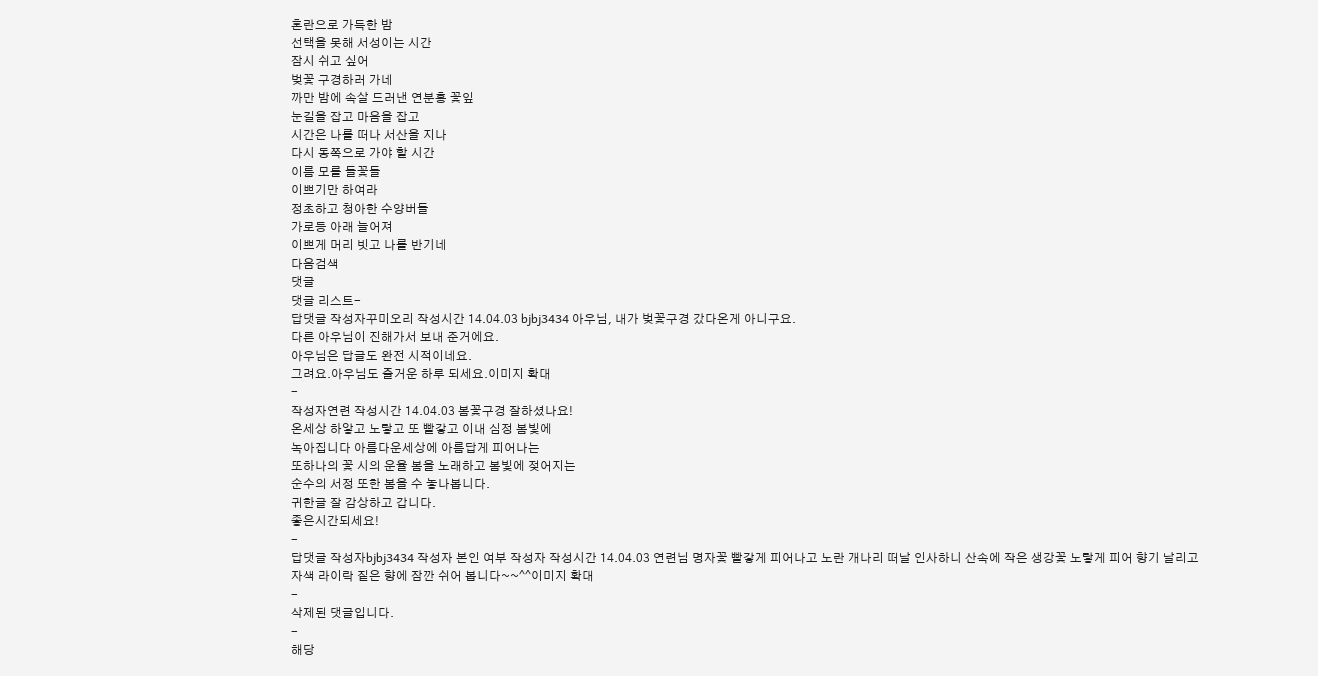혼란으로 가득한 밤
선택을 못해 서성이는 시간
잠시 쉬고 싶어
벚꽃 구경하러 가네
까만 밤에 속살 드러낸 연분홍 꽃잎
눈길을 잡고 마음을 잡고
시간은 나를 떠나 서산을 지나
다시 동쪽으로 가야 할 시간
이름 모를 들꽃들
이쁘기만 하여라
정초하고 청아한 수양버들
가로등 아래 늘어져
이쁘게 머리 빗고 나를 반기네
다음검색
댓글
댓글 리스트-
답댓글 작성자꾸미오리 작성시간 14.04.03 bjbj3434 아우님, 내가 벚꽃구경 갔다온게 아니구요.
다른 아우님이 진해가서 보내 준거에요.
아우님은 답글도 완전 시적이네요.
그려요.아우님도 즐거운 하루 되세요.이미지 확대
-
작성자연련 작성시간 14.04.03 봄꽃구경 잘하셨나요!
온세상 하앟고 노랗고 또 빨갛고 이내 심정 봄빛에
녹아집니다 아름다운세상에 아름답게 피어나는
또하나의 꽃 시의 운율 봄을 노래하고 봄빛에 젖어지는
순수의 서정 또한 봄을 수 놓나봅니다.
귀한글 잘 감상하고 갑니다.
좋은시간되세요!
-
답댓글 작성자bjbj3434 작성자 본인 여부 작성자 작성시간 14.04.03 연련님 명자꽃 빨갛게 피어나고 노란 개나리 떠날 인사하니 산속에 작은 생강꽃 노랗게 피어 향기 날리고
자색 라이락 짙은 향에 잠깐 쉬어 봅니다~~^^이미지 확대
-
삭제된 댓글입니다.
-
해당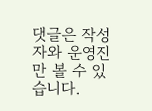댓글은 작성자와 운영진만 볼 수 있습니다.